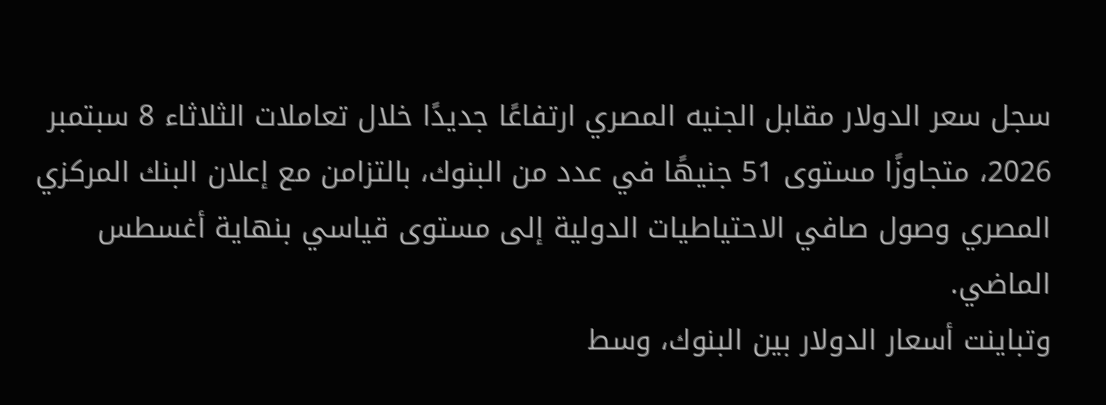سجل سعر الدولار مقابل الجنيه المصري ارتفاعًا جديدًا خلال تعاملات الثلاثاء 8 سبتمبر 2026، متجاوزًا مستوى 51 جنيهًا في عدد من البنوك، بالتزامن مع إعلان البنك المركزي المصري وصول صافي الاحتياطيات الدولية إلى مستوى قياسي بنهاية أغسطس الماضي.
وتباينت أسعار الدولار بين البنوك، وسط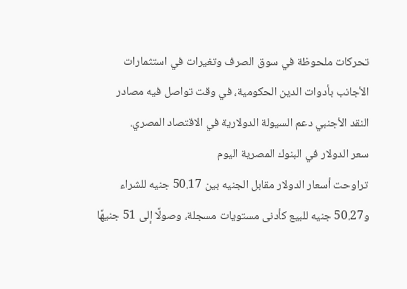تحركات ملحوظة في سوق الصرف وتغيرات في استثمارات الأجانب بأدوات الدين الحكومية، في وقت تواصل فيه مصادر النقد الأجنبي دعم السيولة الدولارية في الاقتصاد المصري.
سعر الدولار في البنوك المصرية اليوم
تراوحت أسعار الدولار مقابل الجنيه بين 50.17 جنيه للشراء و50.27 جنيه للبيع كأدنى مستويات مسجلة، وصولًا إلى 51 جنيهًا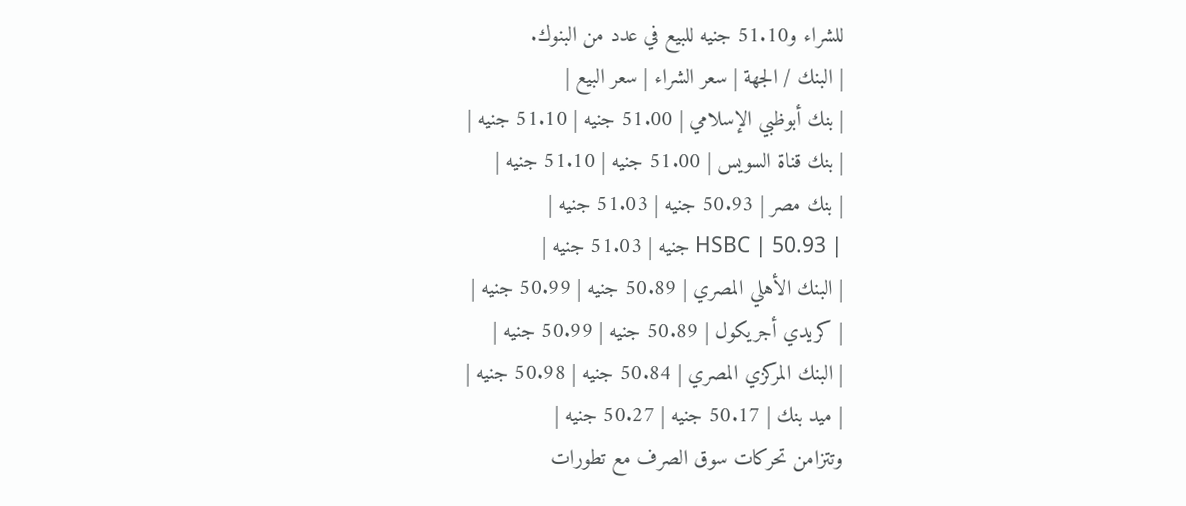للشراء و51.10 جنيه للبيع في عدد من البنوك.
| البنك / الجهة | سعر الشراء | سعر البيع |
| بنك أبوظبي الإسلامي | 51.00 جنيه | 51.10 جنيه |
| بنك قناة السويس | 51.00 جنيه | 51.10 جنيه |
| بنك مصر | 50.93 جنيه | 51.03 جنيه |
| HSBC | 50.93 جنيه | 51.03 جنيه |
| البنك الأهلي المصري | 50.89 جنيه | 50.99 جنيه |
| كريدي أجريكول | 50.89 جنيه | 50.99 جنيه |
| البنك المركزي المصري | 50.84 جنيه | 50.98 جنيه |
| ميد بنك | 50.17 جنيه | 50.27 جنيه |
وتتزامن تحركات سوق الصرف مع تطورات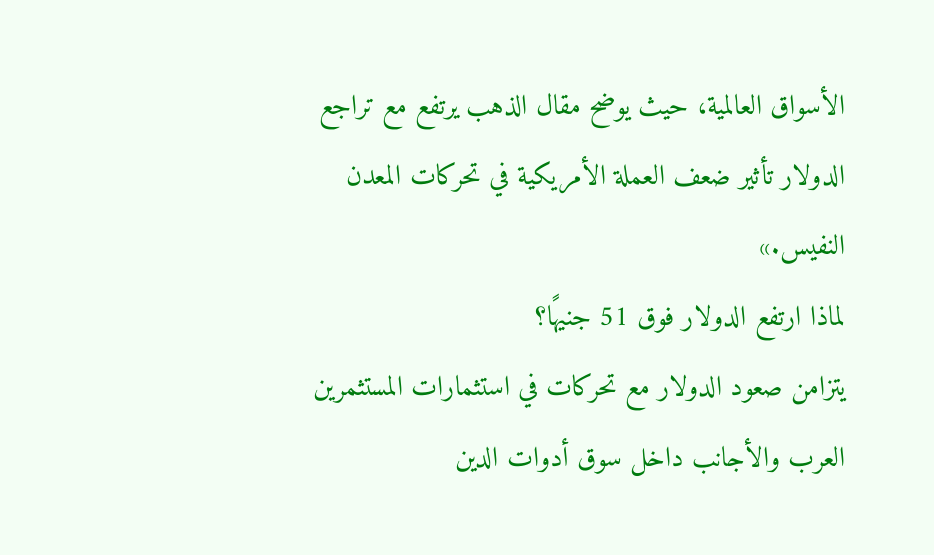الأسواق العالمية، حيث يوضح مقال الذهب يرتفع مع تراجع الدولار تأثير ضعف العملة الأمريكية في تحركات المعدن النفيس.»
لماذا ارتفع الدولار فوق 51 جنيهًا؟
يتزامن صعود الدولار مع تحركات في استثمارات المستثمرين العرب والأجانب داخل سوق أدوات الدين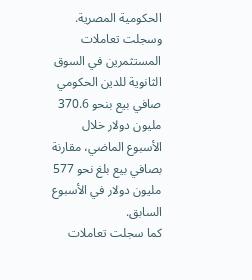الحكومية المصرية.
وسجلت تعاملات المستثمرين في السوق الثانوية للدين الحكومي صافي بيع بنحو 370.6 مليون دولار خلال الأسبوع الماضي، مقارنة بصافي بيع بلغ نحو 577 مليون دولار في الأسبوع السابق.
كما سجلت تعاملات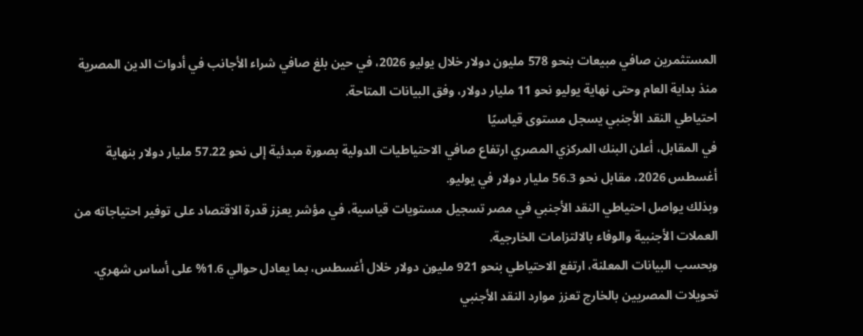المستثمرين صافي مبيعات بنحو 578 مليون دولار خلال يوليو 2026، في حين بلغ صافي شراء الأجانب في أدوات الدين المصرية منذ بداية العام وحتى نهاية يوليو نحو 11 مليار دولار، وفق البيانات المتاحة.
احتياطي النقد الأجنبي يسجل مستوى قياسيًا
في المقابل، أعلن البنك المركزي المصري ارتفاع صافي الاحتياطيات الدولية بصورة مبدئية إلى نحو 57.22 مليار دولار بنهاية أغسطس 2026، مقابل نحو 56.3 مليار دولار في يوليو.
وبذلك يواصل احتياطي النقد الأجنبي في مصر تسجيل مستويات قياسية، في مؤشر يعزز قدرة الاقتصاد على توفير احتياجاته من العملات الأجنبية والوفاء بالالتزامات الخارجية.
وبحسب البيانات المعلنة، ارتفع الاحتياطي بنحو 921 مليون دولار خلال أغسطس، بما يعادل حوالي 1.6% على أساس شهري.
تحويلات المصريين بالخارج تعزز موارد النقد الأجنبي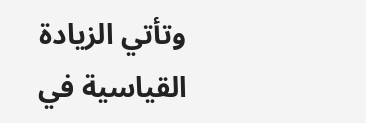وتأتي الزيادة القياسية في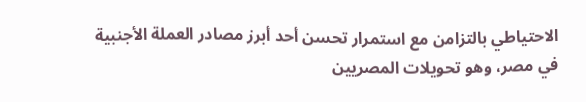الاحتياطي بالتزامن مع استمرار تحسن أحد أبرز مصادر العملة الأجنبية في مصر، وهو تحويلات المصريين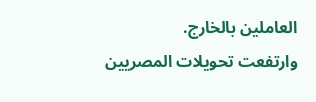العاملين بالخارج.
وارتفعت تحويلات المصريين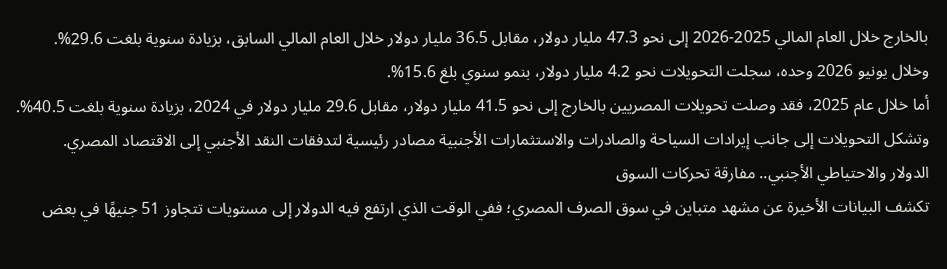بالخارج خلال العام المالي 2025-2026 إلى نحو 47.3 مليار دولار، مقابل 36.5 مليار دولار خلال العام المالي السابق، بزيادة سنوية بلغت 29.6%.
وخلال يونيو 2026 وحده، سجلت التحويلات نحو 4.2 مليار دولار، بنمو سنوي بلغ 15.6%.
أما خلال عام 2025، فقد وصلت تحويلات المصريين بالخارج إلى نحو 41.5 مليار دولار، مقابل 29.6 مليار دولار في 2024، بزيادة سنوية بلغت 40.5%.
وتشكل التحويلات إلى جانب إيرادات السياحة والصادرات والاستثمارات الأجنبية مصادر رئيسية لتدفقات النقد الأجنبي إلى الاقتصاد المصري.
الدولار والاحتياطي الأجنبي.. مفارقة تحركات السوق
تكشف البيانات الأخيرة عن مشهد متباين في سوق الصرف المصري؛ ففي الوقت الذي ارتفع فيه الدولار إلى مستويات تتجاوز 51 جنيهًا في بعض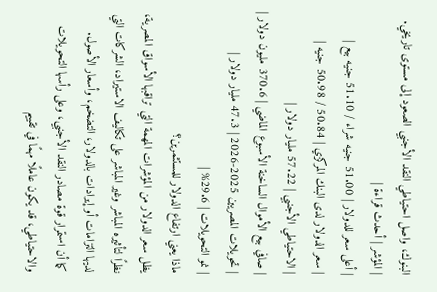البنوك، واصل احتياطي النقد الأجنبي الصعود إلى مستوى تاريخي.
| المؤشر | أحدث قراءة |
| أعلى سعر للدولار | 51.00 جنيه شراء / 51.10 جنيه بيع |
| سعر الدولار لدى البنك المركزي | 50.84 / 50.98 جنيه |
| الاحتياطي الأجنبي | 57.22 مليار دولار |
| صافي بيع الأموال الساخنة الأسبوع الماضي | 370.6 مليون دولار |
| تحويلات المصريين 2025-2026 | 47.3 مليار دولار |
| نمو التحويلات | 29.6% |
ماذا يعني ارتفاع الدولار للمستثمرين؟
يظل سعر الدولار من المؤشرات المهمة التي تراقبها الأسواق المصرية، نظرًا لتأثيره المباشر وغير المباشر على تكاليف الاستيراد، الشركات التي لديها التزامات أو إيرادات بالدولار، التضخم، وأسعار الأصول.
كما أن استمرار قوة مصادر النقد الأجنبي، وعلى رأسها التحويلات والاحتياطي، قد يكون عاملًا مهمًا في تقييم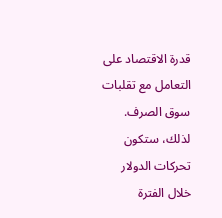قدرة الاقتصاد على التعامل مع تقلبات سوق الصرف.
لذلك، ستكون تحركات الدولار خلال الفترة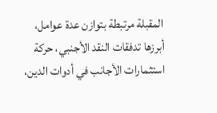المقبلة مرتبطة بتوازن عدة عوامل، أبرزها تدفقات النقد الأجنبي، حركة استثمارات الأجانب في أدوات الدين،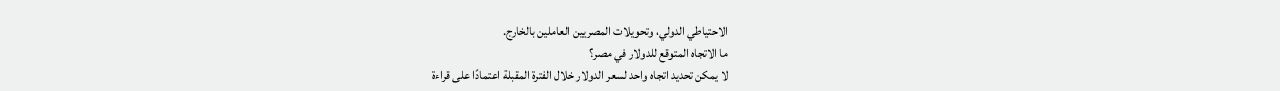الاحتياطي الدولي، وتحويلات المصريين العاملين بالخارج.
ما الاتجاه المتوقع للدولار في مصر؟
لا يمكن تحديد اتجاه واحد لسعر الدولار خلال الفترة المقبلة اعتمادًا على قراءة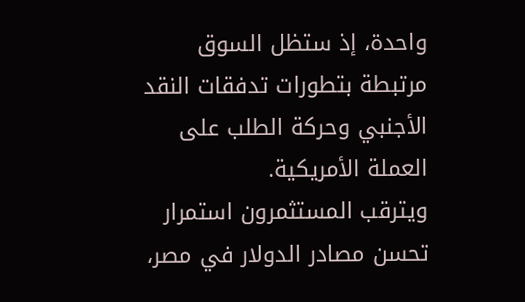واحدة، إذ ستظل السوق مرتبطة بتطورات تدفقات النقد الأجنبي وحركة الطلب على العملة الأمريكية.
ويترقب المستثمرون استمرار تحسن مصادر الدولار في مصر،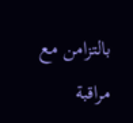بالتزامن مع مراقبة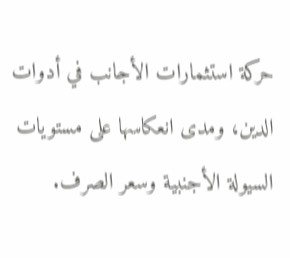حركة استثمارات الأجانب في أدوات الدين، ومدى انعكاسها على مستويات السيولة الأجنبية وسعر الصرف.